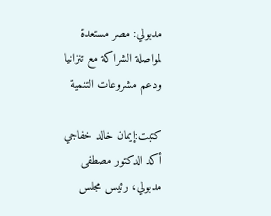مدبولي: مصر مستعدة لمواصلة الشراكة مع تنزانيا ودعم مشروعات التنمية

كتبت:إيمان خالد خفاجي
أكد الدكتور مصطفى مدبولي، رئيس مجلس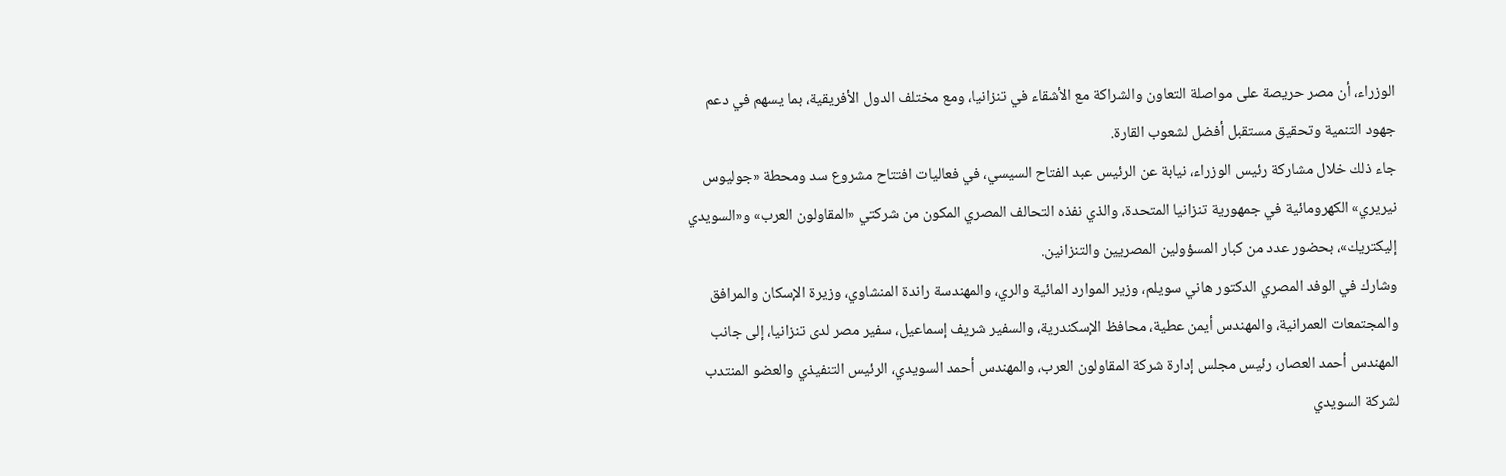الوزراء، أن مصر حريصة على مواصلة التعاون والشراكة مع الأشقاء في تنزانيا، ومع مختلف الدول الأفريقية، بما يسهم في دعم جهود التنمية وتحقيق مستقبل أفضل لشعوب القارة.
جاء ذلك خلال مشاركة رئيس الوزراء، نيابة عن الرئيس عبد الفتاح السيسي، في فعاليات افتتاح مشروع سد ومحطة «جوليوس نيريري» الكهرومائية في جمهورية تنزانيا المتحدة، والذي نفذه التحالف المصري المكون من شركتي «المقاولون العرب» و«السويدي إليكتريك»، بحضور عدد من كبار المسؤولين المصريين والتنزانين.
وشارك في الوفد المصري الدكتور هاني سويلم، وزير الموارد المائية والري، والمهندسة راندة المنشاوي، وزيرة الإسكان والمرافق والمجتمعات العمرانية، والمهندس أيمن عطية، محافظ الإسكندرية، والسفير شريف إسماعيل، سفير مصر لدى تنزانيا، إلى جانب المهندس أحمد العصار، رئيس مجلس إدارة شركة المقاولون العرب، والمهندس أحمد السويدي، الرئيس التنفيذي والعضو المنتدب لشركة السويدي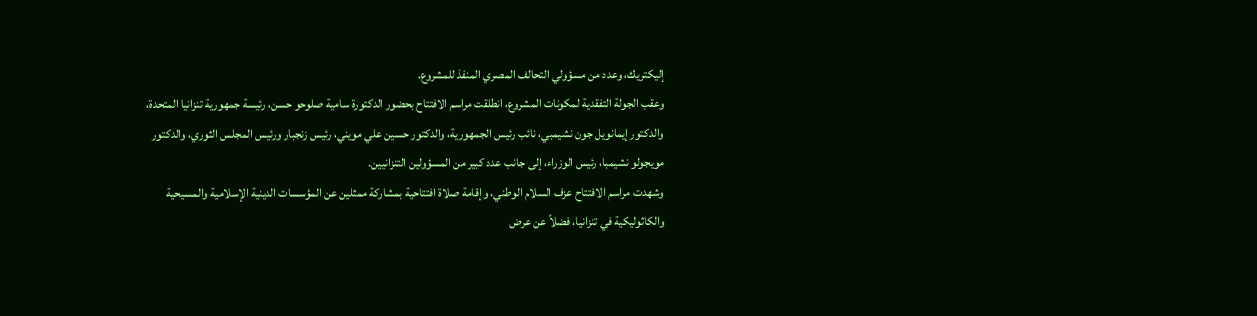إليكتريك، وعدد من مسؤولي التحالف المصري المنفذ للمشروع.
وعقب الجولة التفقدية لمكونات المشروع، انطلقت مراسم الافتتاح بحضور الدكتورة سامية صلوحو حسن، رئيسة جمهورية تنزانيا المتحدة، والدكتور إيمانويل جون نشيمبي، نائب رئيس الجمهورية، والدكتور حسين علي مويني، رئيس زنجبار ورئيس المجلس الثوري، والدكتور مويجولو نشيمبا، رئيس الوزراء، إلى جانب عدد كبير من المسؤولين التنزانيين.
وشهدت مراسم الافتتاح عزف السلام الوطني، وإقامة صلاة افتتاحية بمشاركة ممثلين عن المؤسسات الدينية الإسلامية والمسيحية والكاثوليكية في تنزانيا، فضلاً عن عرض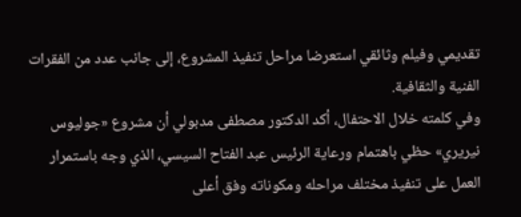تقديمي وفيلم وثائقي استعرضا مراحل تنفيذ المشروع، إلى جانب عدد من الفقرات الفنية والثقافية.
وفي كلمته خلال الاحتفال، أكد الدكتور مصطفى مدبولي أن مشروع «جوليوس نيريري» حظي باهتمام ورعاية الرئيس عبد الفتاح السيسي، الذي وجه باستمرار العمل على تنفيذ مختلف مراحله ومكوناته وفق أعلى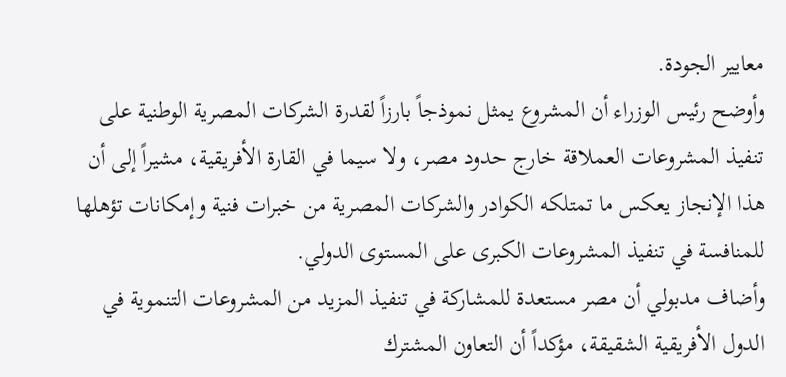معايير الجودة.
وأوضح رئيس الوزراء أن المشروع يمثل نموذجاً بارزاً لقدرة الشركات المصرية الوطنية على تنفيذ المشروعات العملاقة خارج حدود مصر، ولا سيما في القارة الأفريقية، مشيراً إلى أن هذا الإنجاز يعكس ما تمتلكه الكوادر والشركات المصرية من خبرات فنية وإمكانات تؤهلها للمنافسة في تنفيذ المشروعات الكبرى على المستوى الدولي.
وأضاف مدبولي أن مصر مستعدة للمشاركة في تنفيذ المزيد من المشروعات التنموية في الدول الأفريقية الشقيقة، مؤكداً أن التعاون المشترك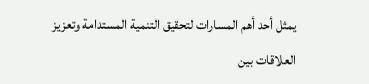يمثل أحد أهم المسارات لتحقيق التنمية المستدامة وتعزيز العلاقات بين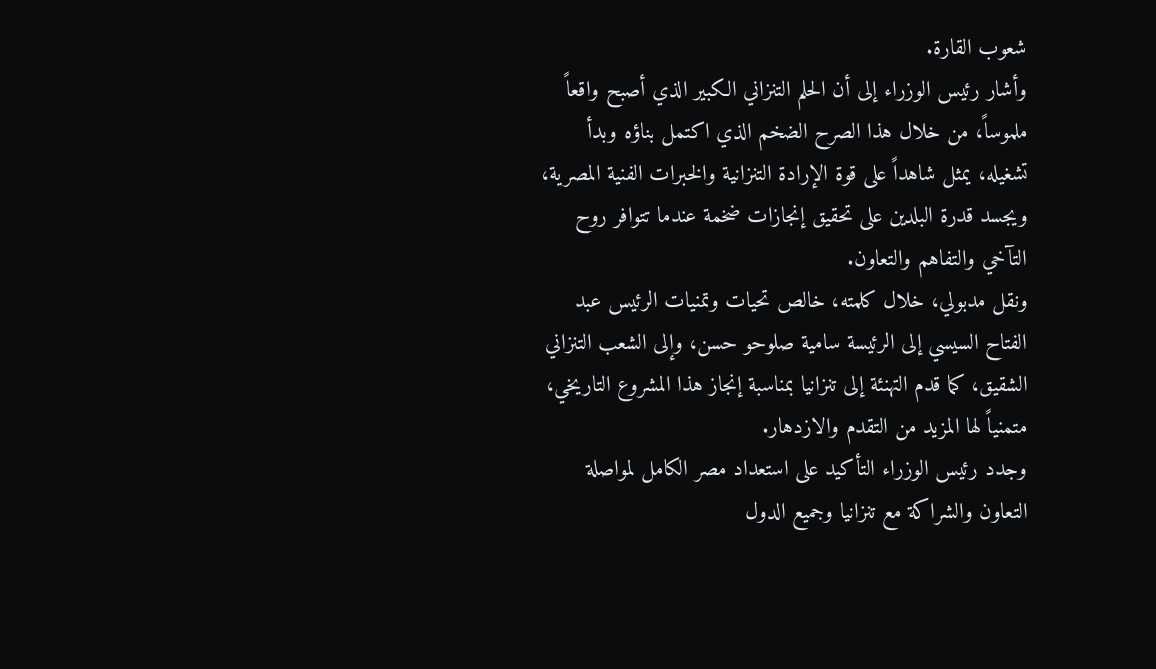شعوب القارة.
وأشار رئيس الوزراء إلى أن الحلم التنزاني الكبير الذي أصبح واقعاً ملموساً، من خلال هذا الصرح الضخم الذي اكتمل بناؤه وبدأ تشغيله، يمثل شاهداً على قوة الإرادة التنزانية والخبرات الفنية المصرية، ويجسد قدرة البلدين على تحقيق إنجازات ضخمة عندما تتوافر روح التآخي والتفاهم والتعاون.
ونقل مدبولي، خلال كلمته، خالص تحيات وتمنيات الرئيس عبد الفتاح السيسي إلى الرئيسة سامية صلوحو حسن، وإلى الشعب التنزاني الشقيق، كما قدم التهنئة إلى تنزانيا بمناسبة إنجاز هذا المشروع التاريخي، متمنياً لها المزيد من التقدم والازدهار.
وجدد رئيس الوزراء التأكيد على استعداد مصر الكامل لمواصلة التعاون والشراكة مع تنزانيا وجميع الدول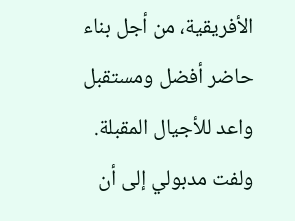الأفريقية، من أجل بناء حاضر أفضل ومستقبل واعد للأجيال المقبلة.
ولفت مدبولي إلى أن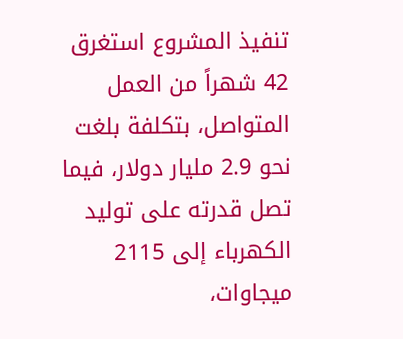تنفيذ المشروع استغرق 42 شهراً من العمل المتواصل، بتكلفة بلغت نحو 2.9 مليار دولار، فيما تصل قدرته على توليد الكهرباء إلى 2115 ميجاوات،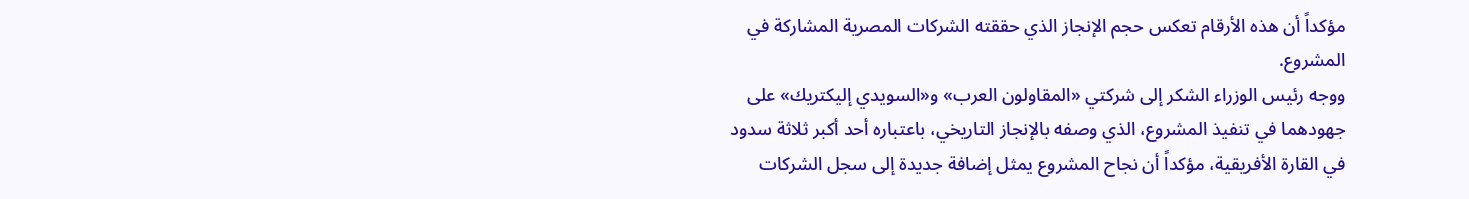مؤكداً أن هذه الأرقام تعكس حجم الإنجاز الذي حققته الشركات المصرية المشاركة في المشروع.
ووجه رئيس الوزراء الشكر إلى شركتي «المقاولون العرب» و«السويدي إليكتريك» على جهودهما في تنفيذ المشروع، الذي وصفه بالإنجاز التاريخي، باعتباره أحد أكبر ثلاثة سدود في القارة الأفريقية، مؤكداً أن نجاح المشروع يمثل إضافة جديدة إلى سجل الشركات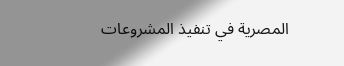المصرية في تنفيذ المشروعات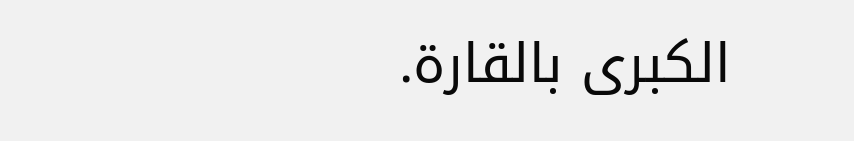الكبرى بالقارة.